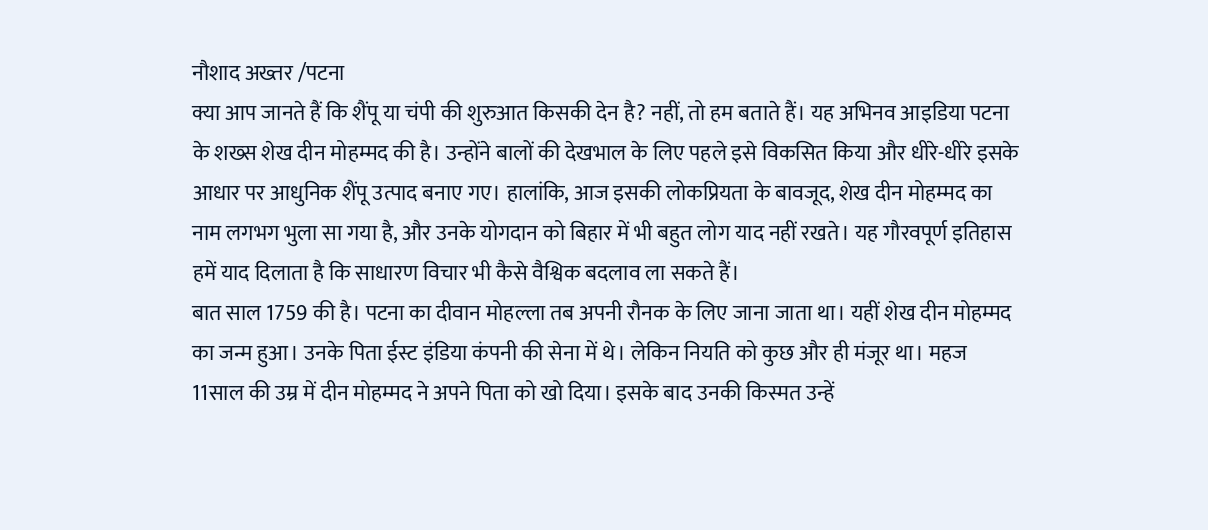नौशाद अख्तर /पटना
क्या आप जानते हैं कि शैंपू या चंपी की शुरुआत किसकी देन है? नहीं, तो हम बताते हैं। यह अभिनव आइडिया पटना के शख्स शेख दीन मोहम्मद की है। उन्होंने बालों की देखभाल के लिए पहले इसे विकसित किया और धीरे-धीरे इसके आधार पर आधुनिक शैंपू उत्पाद बनाए गए। हालांकि, आज इसकी लोकप्रियता के बावजूद, शेख दीन मोहम्मद का नाम लगभग भुला सा गया है, और उनके योगदान को बिहार में भी बहुत लोग याद नहीं रखते। यह गौरवपूर्ण इतिहास हमें याद दिलाता है कि साधारण विचार भी कैसे वैश्विक बदलाव ला सकते हैं।
बात साल 1759 की है। पटना का दीवान मोहल्ला तब अपनी रौनक के लिए जाना जाता था। यहीं शेख दीन मोहम्मद का जन्म हुआ। उनके पिता ईस्ट इंडिया कंपनी की सेना में थे। लेकिन नियति को कुछ और ही मंजूर था। महज 11साल की उम्र में दीन मोहम्मद ने अपने पिता को खो दिया। इसके बाद उनकी किस्मत उन्हें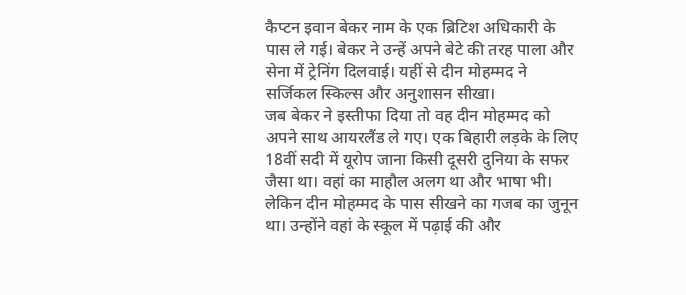कैप्टन इवान बेकर नाम के एक ब्रिटिश अधिकारी के पास ले गई। बेकर ने उन्हें अपने बेटे की तरह पाला और सेना में ट्रेनिंग दिलवाई। यहीं से दीन मोहम्मद ने सर्जिकल स्किल्स और अनुशासन सीखा।
जब बेकर ने इस्तीफा दिया तो वह दीन मोहम्मद को अपने साथ आयरलैंड ले गए। एक बिहारी लड़के के लिए 18वीं सदी में यूरोप जाना किसी दूसरी दुनिया के सफर जैसा था। वहां का माहौल अलग था और भाषा भी। लेकिन दीन मोहम्मद के पास सीखने का गजब का जुनून था। उन्होंने वहां के स्कूल में पढ़ाई की और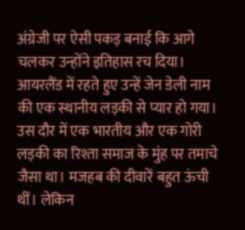अंग्रेजी पर ऐसी पकड़ बनाई कि आगे चलकर उन्होंने इतिहास रच दिया।
आयरलैंड में रहते हुए उन्हें जेन डेली नाम की एक स्थानीय लड़की से प्यार हो गया। उस दौर में एक भारतीय और एक गोरी लड़की का रिश्ता समाज के मुंह पर तमाचे जैसा था। मजहब की दीवारें बहुत ऊंची थीं। लेकिन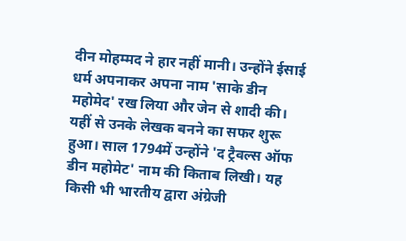दीन मोहम्मद ने हार नहीं मानी। उन्होंने ईसाई धर्म अपनाकर अपना नाम 'साके डीन महोमेद' रख लिया और जेन से शादी की।
यहीं से उनके लेखक बनने का सफर शुरू हुआ। साल 1794में उन्होंने 'द ट्रैवल्स ऑफ डीन महोमेट' नाम की किताब लिखी। यह किसी भी भारतीय द्वारा अंग्रेजी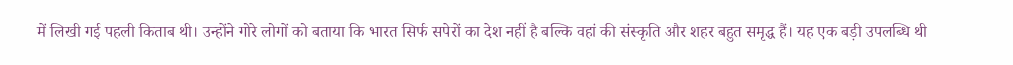में लिखी गई पहली किताब थी। उन्होंने गोरे लोगों को बताया कि भारत सिर्फ सपेरों का देश नहीं है बल्कि वहां की संस्कृति और शहर बहुत समृद्ध हैं। यह एक बड़ी उपलब्धि थी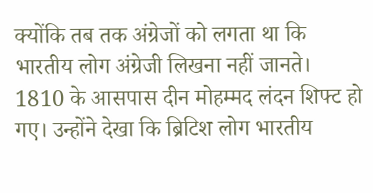क्योंकि तब तक अंग्रेजों को लगता था कि भारतीय लोग अंग्रेजी लिखना नहीं जानते।
1810 के आसपास दीन मोहम्मद लंदन शिफ्ट हो गए। उन्होंने देखा कि ब्रिटिश लोग भारतीय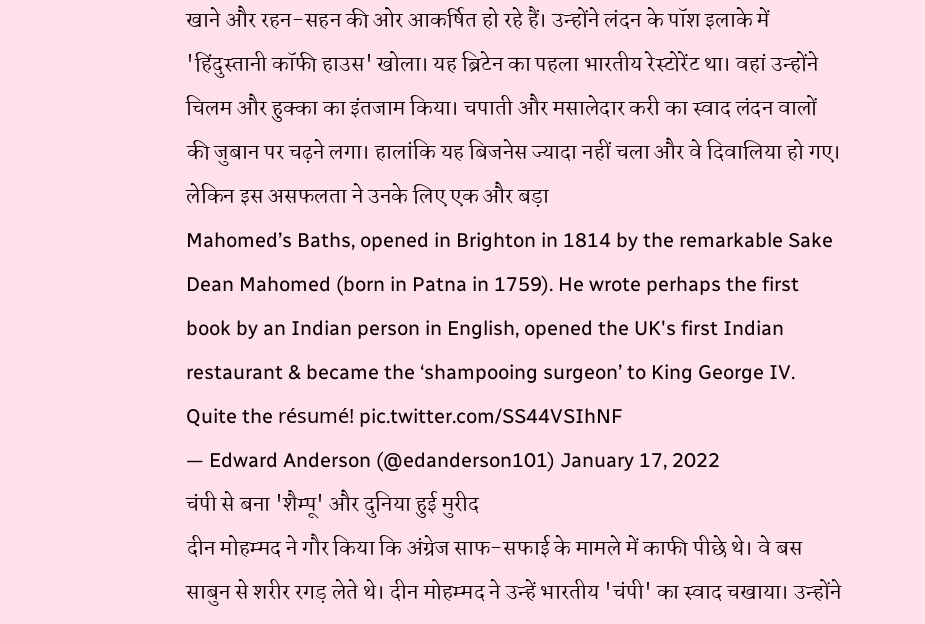खाने और रहन-सहन की ओर आकर्षित हो रहे हैं। उन्होंने लंदन के पॉश इलाके में 'हिंदुस्तानी कॉफी हाउस' खोला। यह ब्रिटेन का पहला भारतीय रेस्टोरेंट था। वहां उन्होंने चिलम और हुक्का का इंतजाम किया। चपाती और मसालेदार करी का स्वाद लंदन वालों की जुबान पर चढ़ने लगा। हालांकि यह बिजनेस ज्यादा नहीं चला और वे दिवालिया हो गए। लेकिन इस असफलता ने उनके लिए एक और बड़ा
Mahomed’s Baths, opened in Brighton in 1814 by the remarkable Sake Dean Mahomed (born in Patna in 1759). He wrote perhaps the first book by an Indian person in English, opened the UK's first Indian restaurant & became the ‘shampooing surgeon’ to King George IV. Quite the résumé! pic.twitter.com/SS44VSIhNF
— Edward Anderson (@edanderson101) January 17, 2022
चंपी से बना 'शैम्पू' और दुनिया हुई मुरीद
दीन मोहम्मद ने गौर किया कि अंग्रेज साफ-सफाई के मामले में काफी पीछे थे। वे बस साबुन से शरीर रगड़ लेते थे। दीन मोहम्मद ने उन्हें भारतीय 'चंपी' का स्वाद चखाया। उन्होंने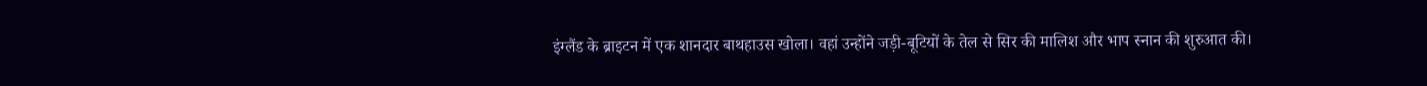इंग्लैंड के ब्राइटन में एक शानदार बाथहाउस खोला। वहां उन्होंने जड़ी-बूटियों के तेल से सिर की मालिश और भाप स्नान की शुरुआत की।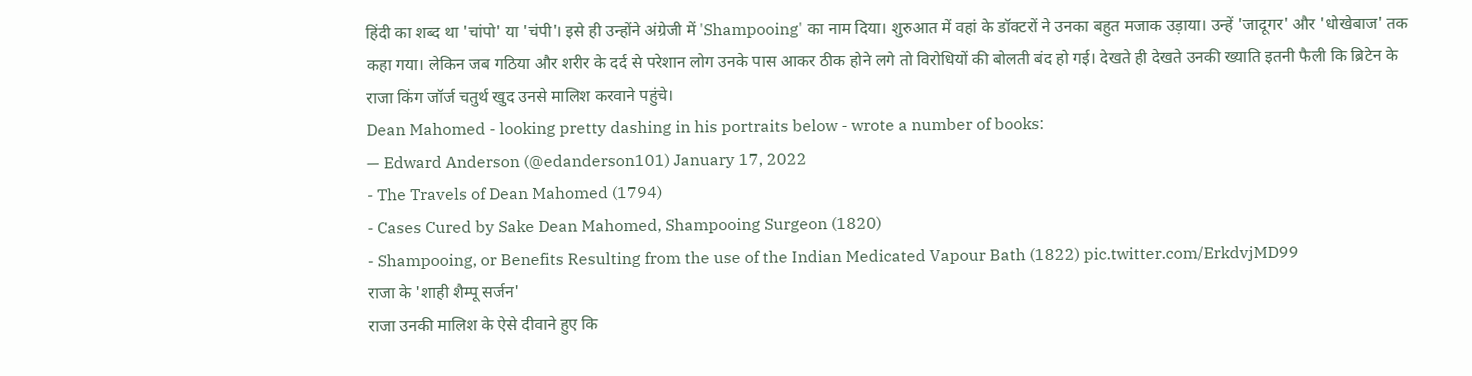हिंदी का शब्द था 'चांपो' या 'चंपी'। इसे ही उन्होंने अंग्रेजी में 'Shampooing' का नाम दिया। शुरुआत में वहां के डॉक्टरों ने उनका बहुत मजाक उड़ाया। उन्हें 'जादूगर' और 'धोखेबाज' तक कहा गया। लेकिन जब गठिया और शरीर के दर्द से परेशान लोग उनके पास आकर ठीक होने लगे तो विरोधियों की बोलती बंद हो गई। देखते ही देखते उनकी ख्याति इतनी फैली कि ब्रिटेन के राजा किंग जॉर्ज चतुर्थ खुद उनसे मालिश करवाने पहुंचे।
Dean Mahomed - looking pretty dashing in his portraits below - wrote a number of books:
— Edward Anderson (@edanderson101) January 17, 2022
- The Travels of Dean Mahomed (1794)
- Cases Cured by Sake Dean Mahomed, Shampooing Surgeon (1820)
- Shampooing, or Benefits Resulting from the use of the Indian Medicated Vapour Bath (1822) pic.twitter.com/ErkdvjMD99
राजा के 'शाही शैम्पू सर्जन'
राजा उनकी मालिश के ऐसे दीवाने हुए कि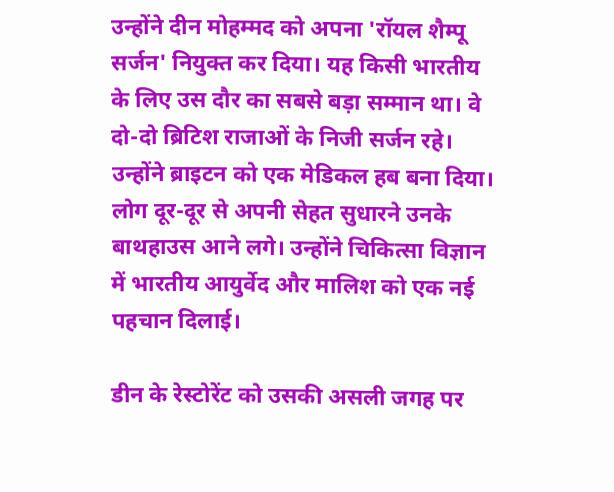उन्होंने दीन मोहम्मद को अपना 'रॉयल शैम्पू सर्जन' नियुक्त कर दिया। यह किसी भारतीय के लिए उस दौर का सबसे बड़ा सम्मान था। वे दो-दो ब्रिटिश राजाओं के निजी सर्जन रहे। उन्होंने ब्राइटन को एक मेडिकल हब बना दिया। लोग दूर-दूर से अपनी सेहत सुधारने उनके बाथहाउस आने लगे। उन्होंने चिकित्सा विज्ञान में भारतीय आयुर्वेद और मालिश को एक नई पहचान दिलाई।

डीन के रेस्टोरेंट को उसकी असली जगह पर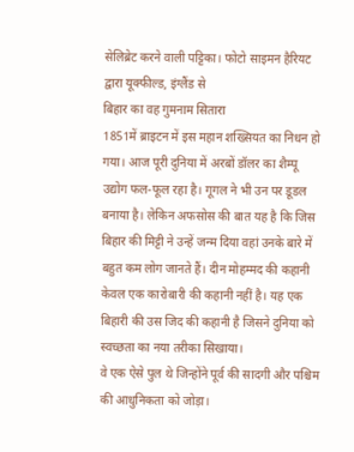सेलिब्रेट करने वाली पट्टिका। फोटो साइमन हैरियट द्वारा यूक्फील्ड, इंग्लैंड से
बिहार का वह गुमनाम सितारा
1851में ब्राइटन में इस महान शख्सियत का निधन हो गया। आज पूरी दुनिया में अरबों डॉलर का शैम्पू उद्योग फल-फूल रहा है। गूगल ने भी उन पर डूडल बनाया है। लेकिन अफसोस की बात यह है कि जिस बिहार की मिट्टी ने उन्हें जन्म दिया वहां उनके बारे में बहुत कम लोग जानते हैं। दीन मोहम्मद की कहानी केवल एक कारोबारी की कहानी नहीं है। यह एक बिहारी की उस जिद की कहानी है जिसने दुनिया को स्वच्छता का नया तरीका सिखाया।
वे एक ऐसे पुल थे जिन्होंने पूर्व की सादगी और पश्चिम की आधुनिकता को जोड़ा।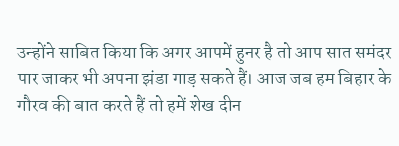उन्होंने साबित किया कि अगर आपमें हुनर है तो आप सात समंदर पार जाकर भी अपना झंडा गाड़ सकते हैं। आज जब हम बिहार के गौरव की बात करते हैं तो हमें शेख दीन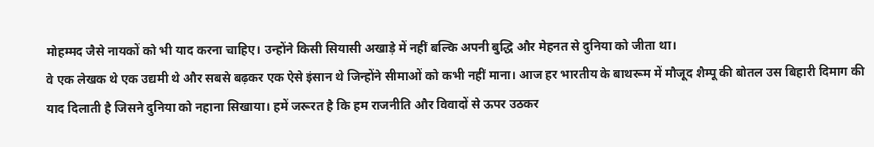मोहम्मद जैसे नायकों को भी याद करना चाहिए। उन्होंने किसी सियासी अखाड़े में नहीं बल्कि अपनी बुद्धि और मेहनत से दुनिया को जीता था।
वे एक लेखक थे एक उद्यमी थे और सबसे बढ़कर एक ऐसे इंसान थे जिन्होंने सीमाओं को कभी नहीं माना। आज हर भारतीय के बाथरूम में मौजूद शैम्पू की बोतल उस बिहारी दिमाग की याद दिलाती है जिसने दुनिया को नहाना सिखाया। हमें जरूरत है कि हम राजनीति और विवादों से ऊपर उठकर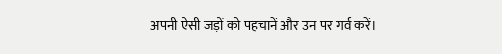अपनी ऐसी जड़ों को पहचानें और उन पर गर्व करें।